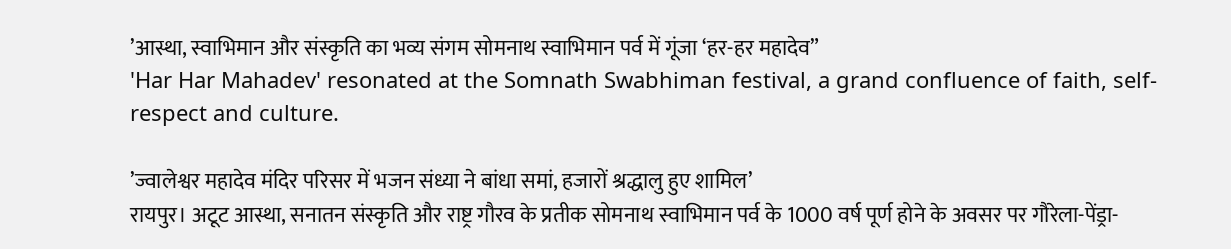’आस्था, स्वाभिमान और संस्कृति का भव्य संगम सोमनाथ स्वाभिमान पर्व में गूंजा ‘हर-हर महादेव”
'Har Har Mahadev' resonated at the Somnath Swabhiman festival, a grand confluence of faith, self-respect and culture.

’ज्वालेश्वर महादेव मंदिर परिसर में भजन संध्या ने बांधा समां, हजारों श्रद्धालु हुए शामिल’
रायपुर। अटूट आस्था, सनातन संस्कृति और राष्ट्र गौरव के प्रतीक सोमनाथ स्वाभिमान पर्व के 1000 वर्ष पूर्ण होने के अवसर पर गौरेला-पेंड्रा-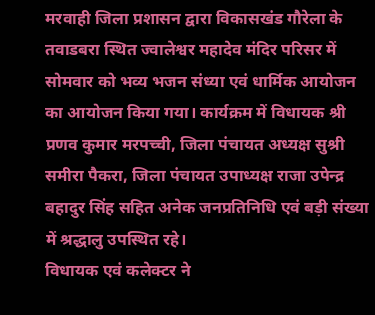मरवाही जिला प्रशासन द्वारा विकासखंड गौरेला के तवाडबरा स्थित ज्वालेश्वर महादेव मंदिर परिसर में सोमवार को भव्य भजन संध्या एवं धार्मिक आयोजन का आयोजन किया गया। कार्यक्रम में विधायक श्री प्रणव कुमार मरपच्ची, जिला पंचायत अध्यक्ष सुश्री समीरा पैकरा, जिला पंचायत उपाध्यक्ष राजा उपेन्द्र बहादुर सिंह सहित अनेक जनप्रतिनिधि एवं बड़ी संख्या में श्रद्धालु उपस्थित रहे।
विधायक एवं कलेक्टर ने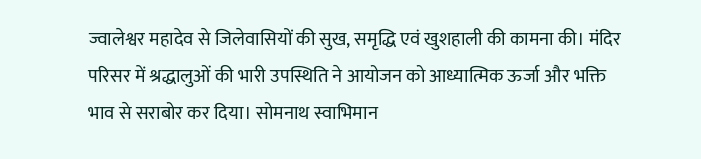ज्वालेश्वर महादेव से जिलेवासियों की सुख, समृद्धि एवं खुशहाली की कामना की। मंदिर परिसर में श्रद्धालुओं की भारी उपस्थिति ने आयोजन को आध्यात्मिक ऊर्जा और भक्ति भाव से सराबोर कर दिया। सोमनाथ स्वाभिमान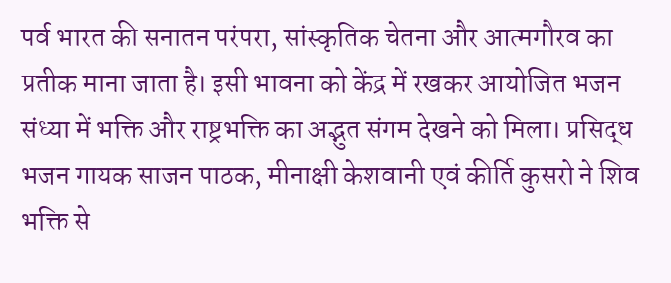पर्व भारत की सनातन परंपरा, सांस्कृतिक चेतना और आत्मगौरव का प्रतीक माना जाता है। इसी भावना को केंद्र में रखकर आयोजित भजन संध्या में भक्ति और राष्ट्रभक्ति का अद्भुत संगम देखने को मिला। प्रसिद्ध भजन गायक साजन पाठक, मीनाक्षी केशवानी एवं कीर्ति कुसरो ने शिव भक्ति से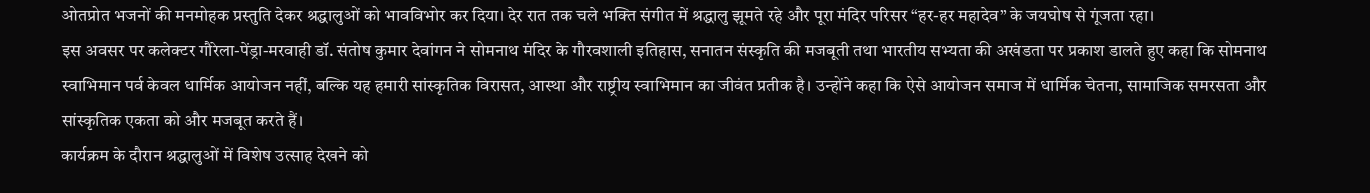ओतप्रोत भजनों की मनमोहक प्रस्तुति देकर श्रद्धालुओं को भावविभोर कर दिया। देर रात तक चले भक्ति संगीत में श्रद्धालु झूमते रहे और पूरा मंदिर परिसर “हर-हर महादेव” के जयघोष से गूंजता रहा।
इस अवसर पर कलेक्टर गौरेला-पेंड्रा-मरवाही डॉ. संतोष कुमार देवांगन ने सोमनाथ मंदिर के गौरवशाली इतिहास, सनातन संस्कृति की मजबूती तथा भारतीय सभ्यता की अखंडता पर प्रकाश डालते हुए कहा कि सोमनाथ स्वाभिमान पर्व केवल धार्मिक आयोजन नहीं, बल्कि यह हमारी सांस्कृतिक विरासत, आस्था और राष्ट्रीय स्वाभिमान का जीवंत प्रतीक है। उन्होंने कहा कि ऐसे आयोजन समाज में धार्मिक चेतना, सामाजिक समरसता और सांस्कृतिक एकता को और मजबूत करते हैं।
कार्यक्रम के दौरान श्रद्धालुओं में विशेष उत्साह देखने को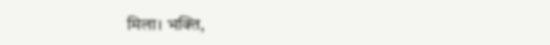मिला। भक्ति,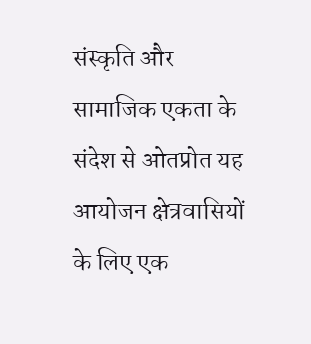संस्कृति और सामाजिक एकता के संदेश से ओतप्रोत यह आयोजन क्षेत्रवासियों के लिए एक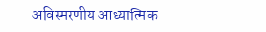अविस्मरणीय आध्यात्मिक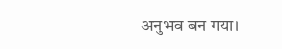अनुभव बन गया।